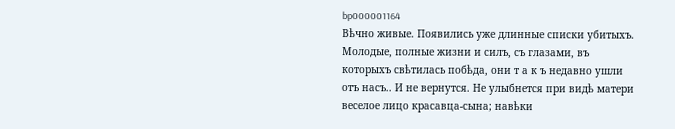bp000001164
Вѣчно живые. Появились уже длинные списки убитыхъ. Молодые, полные жизни и силъ, съ глазами, въ которыхъ свѣтилась побѣда, они т а к ъ недавно ушли отъ насъ.. И не вернутся. Не улыбнется при видѣ матери веселое лицо красавца-сына; навѣки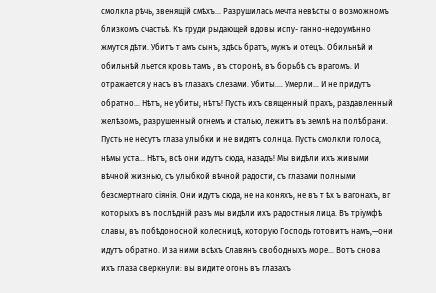смолкла рѣчь, звенящій смѣхъ... Разрушилась мечта невѣсты о возможномъ близкомъ счастьѣ. Къ груди рыдающей вдовы испу- ганно-недоумѣнно жмутся дѣти. Убитъ т амъ сынъ, здѣсь братъ, мужъ и отецъ. Обильнѣй и обильнѣй льется кровь тамъ , въ сторонѣ, въ борьбѣ съ врагомъ. И отражается у насъ въ глазахъ слезами. Убиты.... Умерли... И не придутъ обратно... Нѣтъ, не убиты, нѣтъ! Пусть ихъ священный прахъ, раздавленный желѣзомъ, разрушенный огнемъ и сталью, лежитъ въ землѣ на полѣбрани. Пусть не несутъ глаза улыбки и не видятъ солнца. Пусть смолкли голоса, нѣмы уста... Нѣтъ, всѣ они идутъ сюда, назадъ! Мы видѣли ихъ живыми вѣчной жизнью, съ улыбкой вѣчной радости, съ глазами полными безсмертнаго сіянія. Они идутъ сюда, не на коняхъ, не въ т ѣх ъ вагонахъ, вг которыхъ въ послѣдній разъ мы видѣли ихъ радостныя лица. Въ тріумфѣ славы, въ побѣдоносной колесницѣ, которую Господь готовитъ намъ,—они идутъ обратно. И за ними всѣхъ Славянъ свободныхъ море... Вотъ снова ихъ глаза сверкнули: вы видите огонь въ глазахъ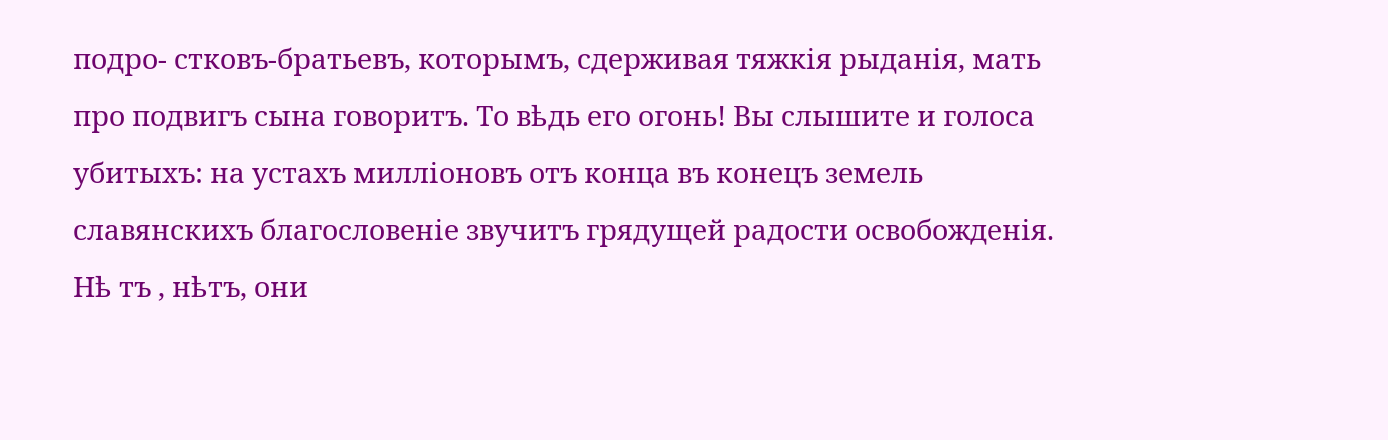подро- стковъ-братьевъ, которымъ, сдерживая тяжкія рыданія, мать про подвигъ сына говоритъ. То вѣдь его огонь! Вы слышите и голоса убитыхъ: на устахъ милліоновъ отъ конца въ конецъ земель славянскихъ благословеніе звучитъ грядущей радости освобожденія. Нѣ тъ , нѣтъ, они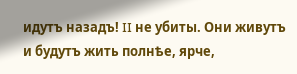идутъ назадъ! II не убиты. Они живутъ и будутъ жить полнѣе, ярче,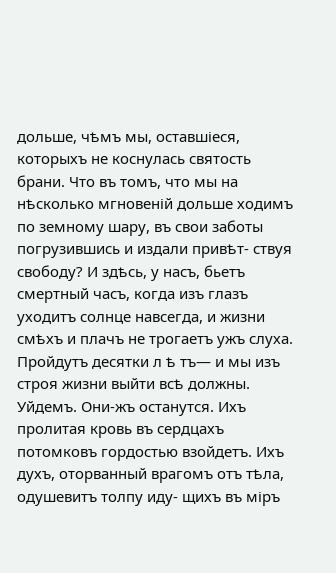дольше, чѣмъ мы, оставшіеся, которыхъ не коснулась святость брани. Что въ томъ, что мы на нѣсколько мгновеній дольше ходимъ по земному шару, въ свои заботы погрузившись и издали привѣт- ствуя свободу? И здѣсь, у насъ, бьетъ смертный часъ, когда изъ глазъ уходитъ солнце навсегда, и жизни смѣхъ и плачъ не трогаетъ ужъ слуха. Пройдутъ десятки л ѣ тъ— и мы изъ строя жизни выйти всѣ должны. Уйдемъ. Они-жъ останутся. Ихъ пролитая кровь въ сердцахъ потомковъ гордостью взойдетъ. Ихъ духъ, оторванный врагомъ отъ тѣла, одушевитъ толпу иду- щихъ въ міръ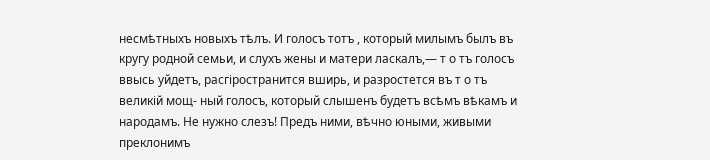несмѣтныхъ новыхъ тѣлъ. И голосъ тотъ , который милымъ былъ въ кругу родной семьи, и слухъ жены и матери ласкалъ,— т о тъ голосъ ввысь уйдетъ, расгіространится вширь, и разростется въ т о тъ великій мощ- ный голосъ, который слышенъ будетъ всѣмъ вѣкамъ и народамъ. Не нужно слезъ! Предъ ними, вѣчно юными, живыми преклонимъ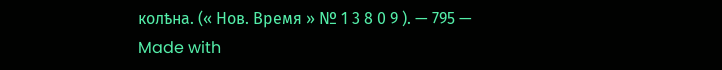колѣна. (« Нов. Время » № 1 3 8 0 9 ). — 795 —
Made with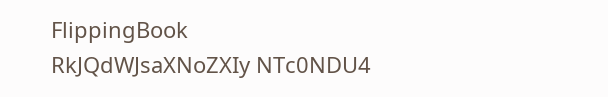FlippingBook
RkJQdWJsaXNoZXIy NTc0NDU4